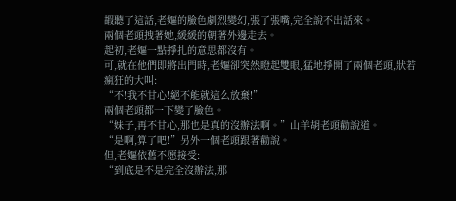嘏聽了這話,老嫗的臉色劇烈變幻,張了張嘴,完全說不出話來。
兩個老頭拽著她,緩緩的朝著外邊走去。
起初,老嫗一點掙扎的意思都沒有。
可,就在他們即將出門時,老嫗卻突然瞪起雙眼,猛地掙開了兩個老頭,狀若瘋狂的大叫:
“不!我不甘心!絕不能就這么放棄!”
兩個老頭都一下變了臉色。
“妹子,再不甘心,那也是真的沒辦法啊。”山羊胡老頭勸說道。
“是啊,算了吧!”另外一個老頭跟著勸說。
但,老嫗依舊不愿接受:
“到底是不是完全沒辦法,那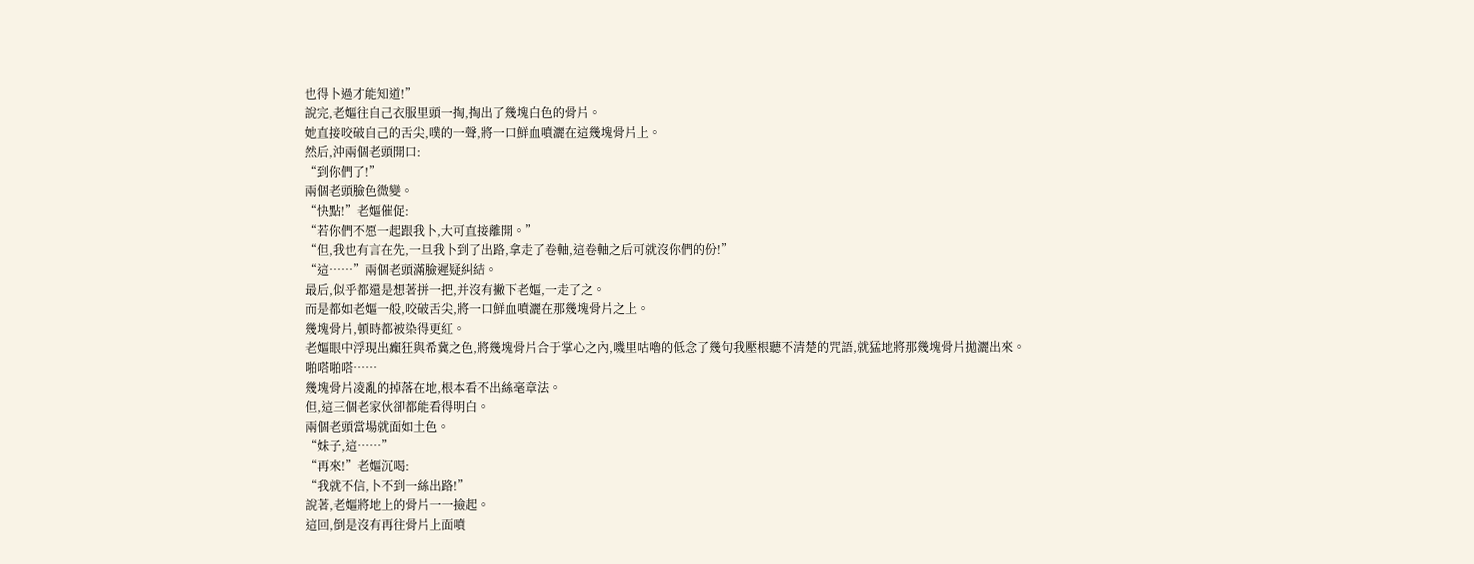也得卜過才能知道!”
說完,老嫗往自己衣服里頭一掏,掏出了幾塊白色的骨片。
她直接咬破自己的舌尖,噗的一聲,將一口鮮血噴灑在這幾塊骨片上。
然后,沖兩個老頭開口:
“到你們了!”
兩個老頭臉色微變。
“快點!”老嫗催促:
“若你們不愿一起跟我卜,大可直接離開。”
“但,我也有言在先,一旦我卜到了出路,拿走了卷軸,這卷軸之后可就沒你們的份!”
“這……”兩個老頭滿臉遲疑糾結。
最后,似乎都還是想著拼一把,并沒有撇下老嫗,一走了之。
而是都如老嫗一般,咬破舌尖,將一口鮮血噴灑在那幾塊骨片之上。
幾塊骨片,頓時都被染得更紅。
老嫗眼中浮現出癲狂與希冀之色,將幾塊骨片合于掌心之內,嘰里咕嚕的低念了幾句我壓根聽不清楚的咒語,就猛地將那幾塊骨片拋灑出來。
啪嗒啪嗒……
幾塊骨片凌亂的掉落在地,根本看不出絲毫章法。
但,這三個老家伙卻都能看得明白。
兩個老頭當場就面如土色。
“妹子,這……”
“再來!”老嫗沉喝:
“我就不信,卜不到一絲出路!”
說著,老嫗將地上的骨片一一撿起。
這回,倒是沒有再往骨片上面噴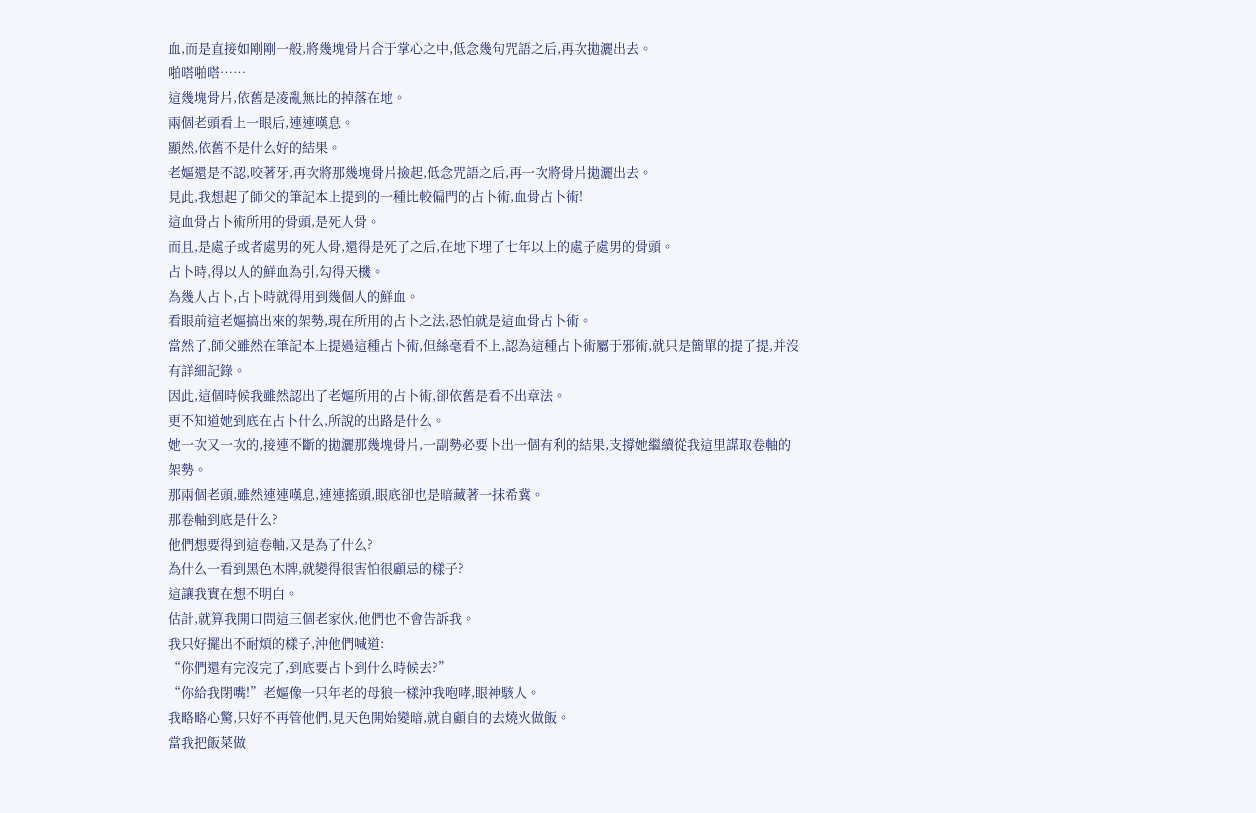血,而是直接如剛剛一般,將幾塊骨片合于掌心之中,低念幾句咒語之后,再次拋灑出去。
啪嗒啪嗒……
這幾塊骨片,依舊是凌亂無比的掉落在地。
兩個老頭看上一眼后,連連嘆息。
顯然,依舊不是什么好的結果。
老嫗還是不認,咬著牙,再次將那幾塊骨片撿起,低念咒語之后,再一次將骨片拋灑出去。
見此,我想起了師父的筆記本上提到的一種比較偏門的占卜術,血骨占卜術!
這血骨占卜術所用的骨頭,是死人骨。
而且,是處子或者處男的死人骨,還得是死了之后,在地下埋了七年以上的處子處男的骨頭。
占卜時,得以人的鮮血為引,勾得天機。
為幾人占卜,占卜時就得用到幾個人的鮮血。
看眼前這老嫗搞出來的架勢,現在所用的占卜之法,恐怕就是這血骨占卜術。
當然了,師父雖然在筆記本上提過這種占卜術,但絲毫看不上,認為這種占卜術屬于邪術,就只是簡單的提了提,并沒有詳細記錄。
因此,這個時候我雖然認出了老嫗所用的占卜術,卻依舊是看不出章法。
更不知道她到底在占卜什么,所說的出路是什么。
她一次又一次的,接連不斷的拋灑那幾塊骨片,一副勢必要卜出一個有利的結果,支撐她繼續從我這里謀取卷軸的架勢。
那兩個老頭,雖然連連嘆息,連連搖頭,眼底卻也是暗藏著一抹希冀。
那卷軸到底是什么?
他們想要得到這卷軸,又是為了什么?
為什么一看到黑色木牌,就變得很害怕很顧忌的樣子?
這讓我實在想不明白。
估計,就算我開口問這三個老家伙,他們也不會告訴我。
我只好擺出不耐煩的樣子,沖他們喊道:
“你們還有完沒完了,到底要占卜到什么時候去?”
“你給我閉嘴!”老嫗像一只年老的母狼一樣沖我咆哮,眼神駭人。
我略略心驚,只好不再管他們,見天色開始變暗,就自顧自的去燒火做飯。
當我把飯菜做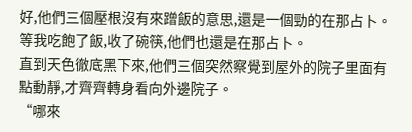好,他們三個壓根沒有來蹭飯的意思,還是一個勁的在那占卜。
等我吃飽了飯,收了碗筷,他們也還是在那占卜。
直到天色徹底黑下來,他們三個突然察覺到屋外的院子里面有點動靜,才齊齊轉身看向外邊院子。
“哪來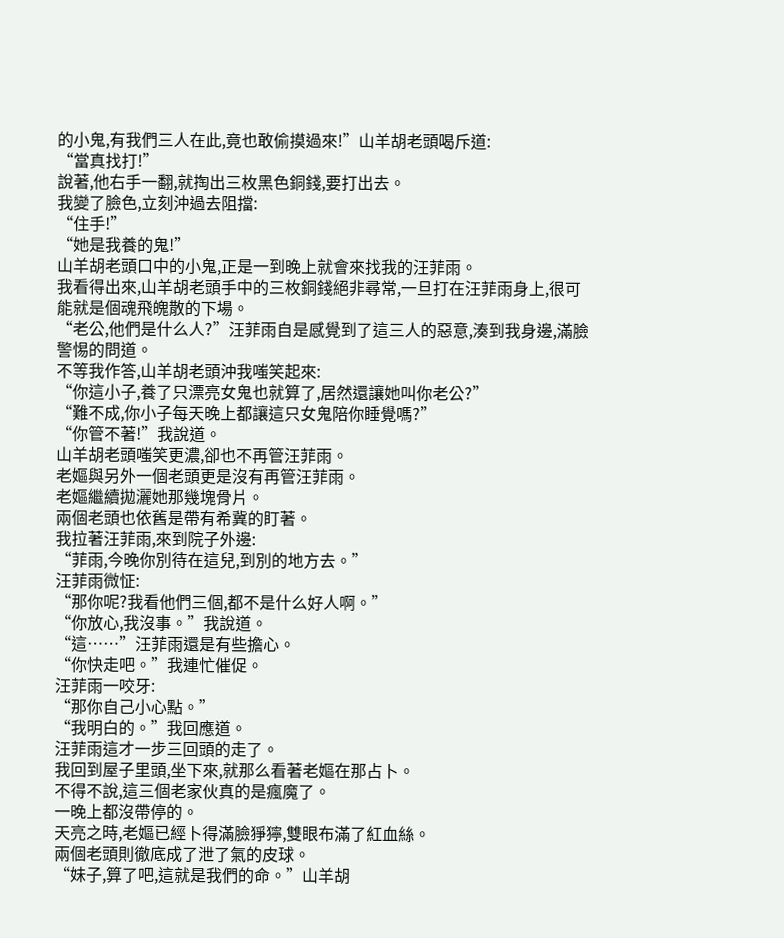的小鬼,有我們三人在此,竟也敢偷摸過來!”山羊胡老頭喝斥道:
“當真找打!”
說著,他右手一翻,就掏出三枚黑色銅錢,要打出去。
我變了臉色,立刻沖過去阻擋:
“住手!”
“她是我養的鬼!”
山羊胡老頭口中的小鬼,正是一到晚上就會來找我的汪菲雨。
我看得出來,山羊胡老頭手中的三枚銅錢絕非尋常,一旦打在汪菲雨身上,很可能就是個魂飛魄散的下場。
“老公,他們是什么人?”汪菲雨自是感覺到了這三人的惡意,湊到我身邊,滿臉警惕的問道。
不等我作答,山羊胡老頭沖我嗤笑起來:
“你這小子,養了只漂亮女鬼也就算了,居然還讓她叫你老公?”
“難不成,你小子每天晚上都讓這只女鬼陪你睡覺嗎?”
“你管不著!”我說道。
山羊胡老頭嗤笑更濃,卻也不再管汪菲雨。
老嫗與另外一個老頭更是沒有再管汪菲雨。
老嫗繼續拋灑她那幾塊骨片。
兩個老頭也依舊是帶有希冀的盯著。
我拉著汪菲雨,來到院子外邊:
“菲雨,今晚你別待在這兒,到別的地方去。”
汪菲雨微怔:
“那你呢?我看他們三個,都不是什么好人啊。”
“你放心,我沒事。”我說道。
“這……”汪菲雨還是有些擔心。
“你快走吧。”我連忙催促。
汪菲雨一咬牙:
“那你自己小心點。”
“我明白的。”我回應道。
汪菲雨這才一步三回頭的走了。
我回到屋子里頭,坐下來,就那么看著老嫗在那占卜。
不得不說,這三個老家伙真的是瘋魔了。
一晚上都沒帶停的。
天亮之時,老嫗已經卜得滿臉猙獰,雙眼布滿了紅血絲。
兩個老頭則徹底成了泄了氣的皮球。
“妹子,算了吧,這就是我們的命。”山羊胡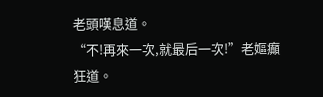老頭嘆息道。
“不!再來一次,就最后一次!”老嫗癲狂道。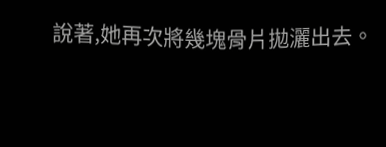說著,她再次將幾塊骨片拋灑出去。